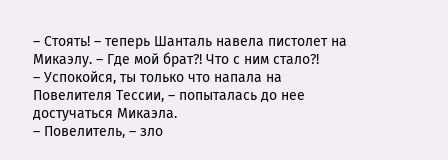– Стоять! – теперь Шанталь навела пистолет на Микаэлу. – Где мой брат?! Что с ним стало?!
– Успокойся, ты только что напала на Повелителя Тессии, – попыталась до нее достучаться Микаэла.
– Повелитель, – зло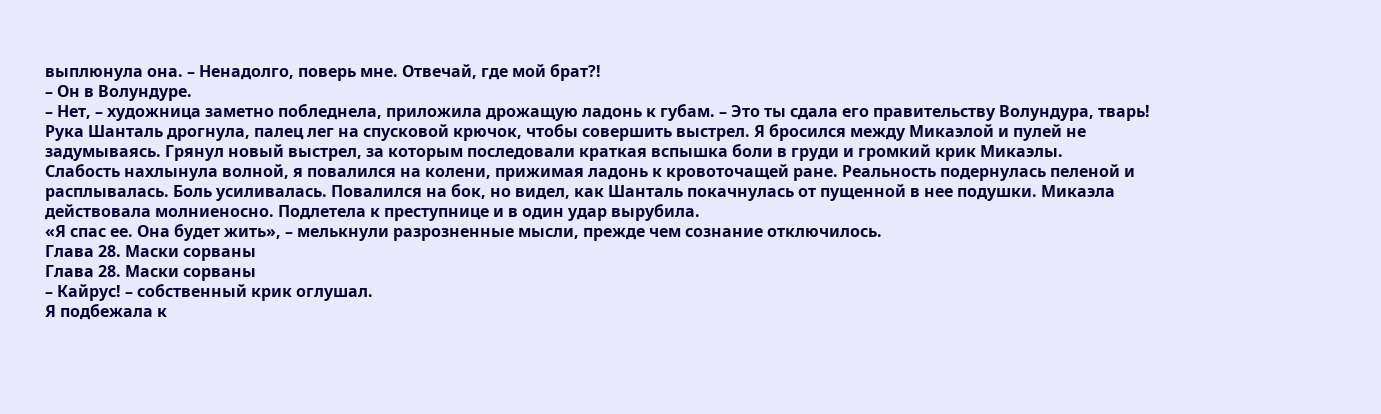выплюнула она. – Ненадолго, поверь мне. Отвечай, где мой брат?!
– Он в Волундуре.
– Нет, – художница заметно побледнела, приложила дрожащую ладонь к губам. – Это ты сдала его правительству Волундура, тварь!
Рука Шанталь дрогнула, палец лег на спусковой крючок, чтобы совершить выстрел. Я бросился между Микаэлой и пулей не задумываясь. Грянул новый выстрел, за которым последовали краткая вспышка боли в груди и громкий крик Микаэлы.
Слабость нахлынула волной, я повалился на колени, прижимая ладонь к кровоточащей ране. Реальность подернулась пеленой и расплывалась. Боль усиливалась. Повалился на бок, но видел, как Шанталь покачнулась от пущенной в нее подушки. Микаэла действовала молниеносно. Подлетела к преступнице и в один удар вырубила.
«Я спас ее. Она будет жить», – мелькнули разрозненные мысли, прежде чем сознание отключилось.
Глава 28. Маски сорваны
Глава 28. Маски сорваны
– Кайрус! – собственный крик оглушал.
Я подбежала к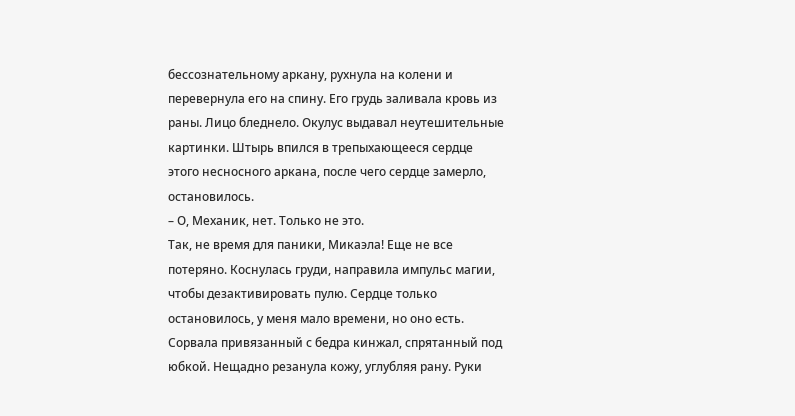бессознательному аркану, рухнула на колени и перевернула его на спину. Его грудь заливала кровь из раны. Лицо бледнело. Окулус выдавал неутешительные картинки. Штырь впился в трепыхающееся сердце этого несносного аркана, после чего сердце замерло, остановилось.
– О, Механик, нет. Только не это.
Так, не время для паники, Микаэла! Еще не все потеряно. Коснулась груди, направила импульс магии, чтобы дезактивировать пулю. Сердце только остановилось, у меня мало времени, но оно есть. Сорвала привязанный с бедра кинжал, спрятанный под юбкой. Нещадно резанула кожу, углубляя рану. Руки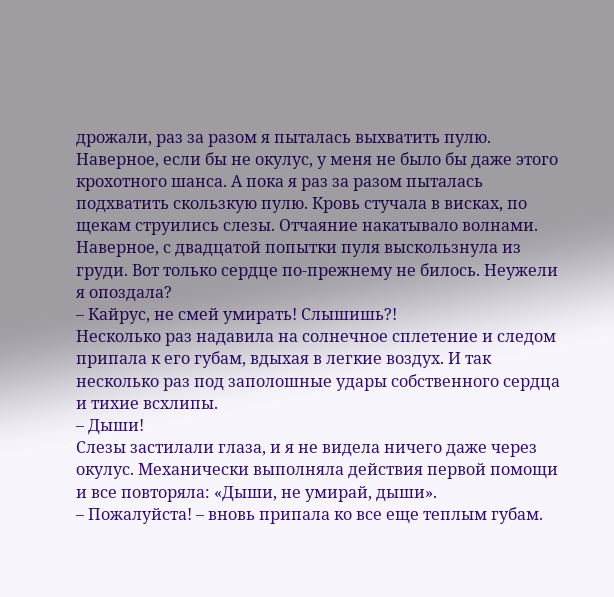дрожали, раз за разом я пыталась выхватить пулю. Наверное, если бы не окулус, у меня не было бы даже этого крохотного шанса. А пока я раз за разом пыталась подхватить скользкую пулю. Кровь стучала в висках, по щекам струились слезы. Отчаяние накатывало волнами. Наверное, с двадцатой попытки пуля выскользнула из груди. Вот только сердце по-прежнему не билось. Неужели я опоздала?
– Кайрус, не смей умирать! Слышишь?!
Несколько раз надавила на солнечное сплетение и следом припала к его губам, вдыхая в легкие воздух. И так несколько раз под заполошные удары собственного сердца и тихие всхлипы.
– Дыши!
Слезы застилали глаза, и я не видела ничего даже через окулус. Механически выполняла действия первой помощи и все повторяла: «Дыши, не умирай, дыши».
– Пожалуйста! – вновь припала ко все еще теплым губам.